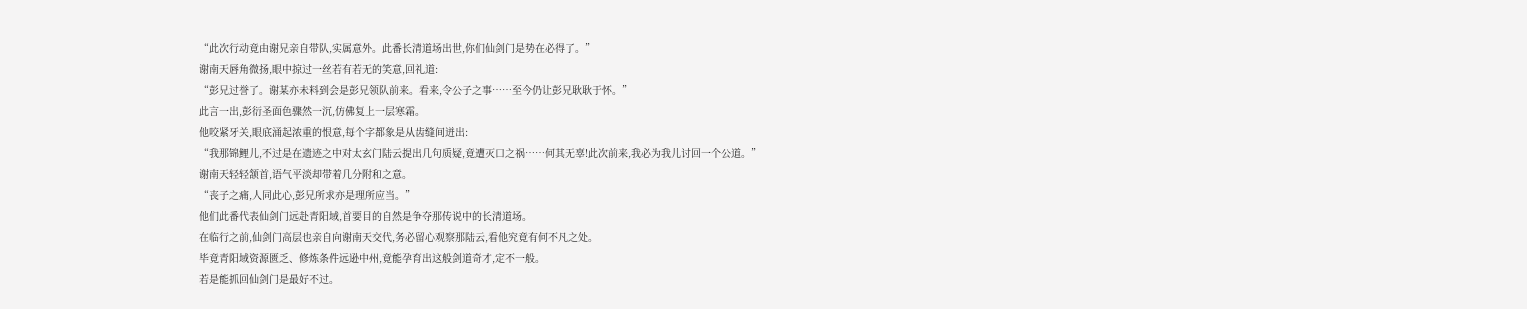“此次行动竟由谢兄亲自带队,实属意外。此番长清道场出世,你们仙剑门是势在必得了。”
谢南天唇角微扬,眼中掠过一丝若有若无的笑意,回礼道:
“彭兄过誉了。谢某亦未料到会是彭兄领队前来。看来,令公子之事……至今仍让彭兄耿耿于怀。”
此言一出,彭衍圣面色骤然一沉,仿佛复上一层寒霜。
他咬紧牙关,眼底涌起浓重的恨意,每个字都象是从齿缝间迸出:
“我那锦鲤儿,不过是在遗迹之中对太玄门陆云提出几句质疑,竟遭灭口之祸……何其无辜!此次前来,我必为我儿讨回一个公道。”
谢南天轻轻颔首,语气平淡却带着几分附和之意。
“丧子之痛,人同此心,彭兄所求亦是理所应当。”
他们此番代表仙剑门远赴青阳域,首要目的自然是争夺那传说中的长清道场。
在临行之前,仙剑门高层也亲自向谢南天交代,务必留心观察那陆云,看他究竟有何不凡之处。
毕竟青阳域资源匮乏、修炼条件远逊中州,竟能孕育出这般剑道奇才,定不一般。
若是能抓回仙剑门是最好不过。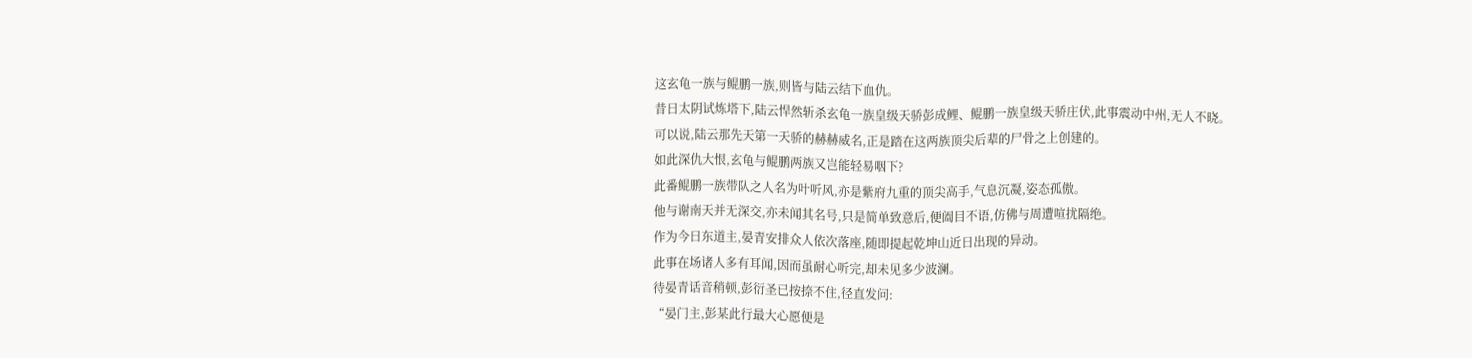这玄龟一族与鲲鹏一族,则皆与陆云结下血仇。
昔日太阴试炼塔下,陆云悍然斩杀玄龟一族皇级天骄彭成鲤、鲲鹏一族皇级天骄庄伏,此事震动中州,无人不晓。
可以说,陆云那先天第一天骄的赫赫威名,正是踏在这两族顶尖后辈的尸骨之上创建的。
如此深仇大恨,玄龟与鲲鹏两族又岂能轻易咽下?
此番鲲鹏一族带队之人名为叶听风,亦是紫府九重的顶尖高手,气息沉凝,姿态孤傲。
他与谢南天并无深交,亦未闻其名号,只是简单致意后,便阖目不语,仿佛与周遭喧扰隔绝。
作为今日东道主,晏青安排众人依次落座,随即提起乾坤山近日出现的异动。
此事在场诸人多有耳闻,因而虽耐心听完,却未见多少波澜。
待晏青话音稍顿,彭衍圣已按捺不住,径直发问:
“晏门主,彭某此行最大心愿便是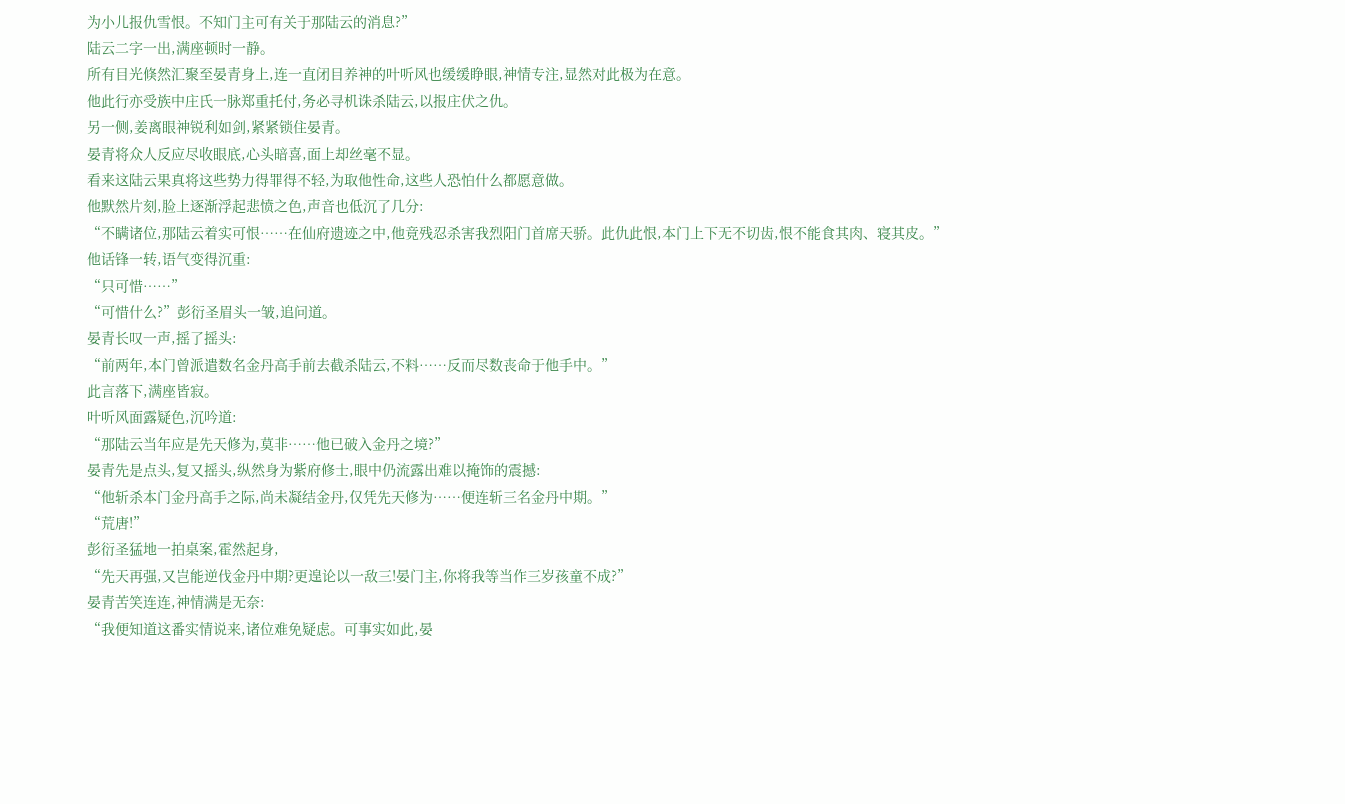为小儿报仇雪恨。不知门主可有关于那陆云的消息?”
陆云二字一出,满座顿时一静。
所有目光倏然汇聚至晏青身上,连一直闭目养神的叶听风也缓缓睁眼,神情专注,显然对此极为在意。
他此行亦受族中庄氏一脉郑重托付,务必寻机诛杀陆云,以报庄伏之仇。
另一侧,姜离眼神锐利如剑,紧紧锁住晏青。
晏青将众人反应尽收眼底,心头暗喜,面上却丝毫不显。
看来这陆云果真将这些势力得罪得不轻,为取他性命,这些人恐怕什么都愿意做。
他默然片刻,脸上逐渐浮起悲愤之色,声音也低沉了几分:
“不瞒诸位,那陆云着实可恨……在仙府遗迹之中,他竟残忍杀害我烈阳门首席天骄。此仇此恨,本门上下无不切齿,恨不能食其肉、寝其皮。”
他话锋一转,语气变得沉重:
“只可惜……”
“可惜什么?”彭衍圣眉头一皱,追问道。
晏青长叹一声,摇了摇头:
“前两年,本门曾派遣数名金丹高手前去截杀陆云,不料……反而尽数丧命于他手中。”
此言落下,满座皆寂。
叶听风面露疑色,沉吟道:
“那陆云当年应是先天修为,莫非……他已破入金丹之境?”
晏青先是点头,复又摇头,纵然身为紫府修士,眼中仍流露出难以掩饰的震撼:
“他斩杀本门金丹高手之际,尚未凝结金丹,仅凭先天修为……便连斩三名金丹中期。”
“荒唐!”
彭衍圣猛地一拍桌案,霍然起身,
“先天再强,又岂能逆伐金丹中期?更遑论以一敌三!晏门主,你将我等当作三岁孩童不成?”
晏青苦笑连连,神情满是无奈:
“我便知道这番实情说来,诸位难免疑虑。可事实如此,晏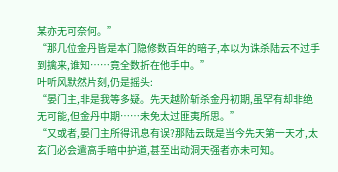某亦无可奈何。”
“那几位金丹皆是本门隐修数百年的暗子,本以为诛杀陆云不过手到擒来,谁知……竟全数折在他手中。”
叶听风默然片刻,仍是摇头:
“晏门主,非是我等多疑。先天越阶斩杀金丹初期,虽罕有却非绝无可能,但金丹中期……未免太过匪夷所思。”
“又或者,晏门主所得讯息有误?那陆云既是当今先天第一天才,太玄门必会遣高手暗中护道,甚至出动洞天强者亦未可知。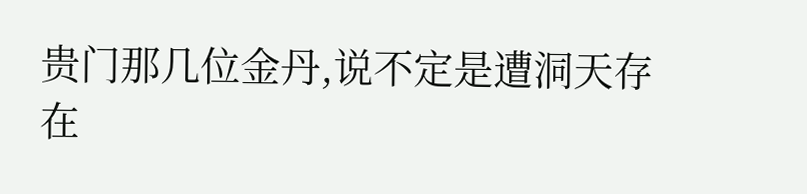贵门那几位金丹,说不定是遭洞天存在